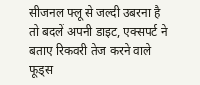सीजनल फ्लू से जल्दी उबरना है तो बदलें अपनी डाइट, एक्सपर्ट ने बताए रिकवरी तेज करने वाले फूड्स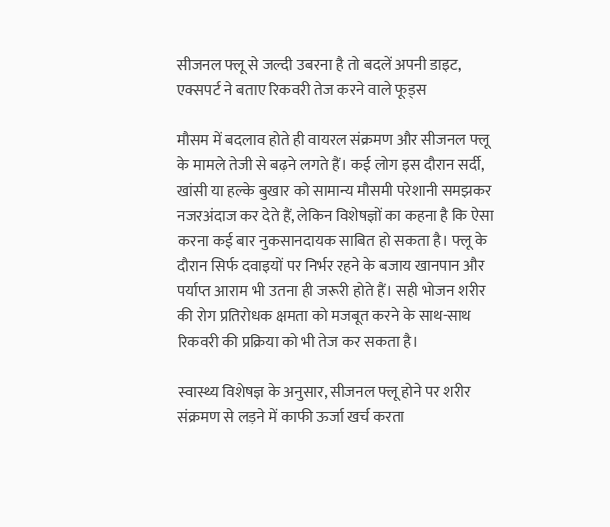सीजनल फ्लू से जल्दी उबरना है तो बदलें अपनी डाइट, एक्सपर्ट ने बताए रिकवरी तेज करने वाले फूड्स

मौसम में बदलाव होते ही वायरल संक्रमण और सीजनल फ्लू के मामले तेजी से बढ़ने लगते हैं। कई लोग इस दौरान सर्दी, खांसी या हल्के बुखार को सामान्य मौसमी परेशानी समझकर नजरअंदाज कर देते हैं, लेकिन विशेषज्ञों का कहना है कि ऐसा करना कई बार नुकसानदायक साबित हो सकता है। फ्लू के दौरान सिर्फ दवाइयों पर निर्भर रहने के बजाय खानपान और पर्याप्त आराम भी उतना ही जरूरी होते हैं। सही भोजन शरीर की रोग प्रतिरोधक क्षमता को मजबूत करने के साथ-साथ रिकवरी की प्रक्रिया को भी तेज कर सकता है।

स्वास्थ्य विशेषज्ञ के अनुसार, सीजनल फ्लू होने पर शरीर संक्रमण से लड़ने में काफी ऊर्जा खर्च करता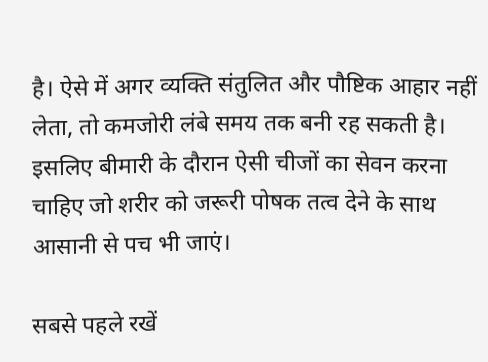है। ऐसे में अगर व्यक्ति संतुलित और पौष्टिक आहार नहीं लेता, तो कमजोरी लंबे समय तक बनी रह सकती है। इसलिए बीमारी के दौरान ऐसी चीजों का सेवन करना चाहिए जो शरीर को जरूरी पोषक तत्व देने के साथ आसानी से पच भी जाएं।

सबसे पहले रखें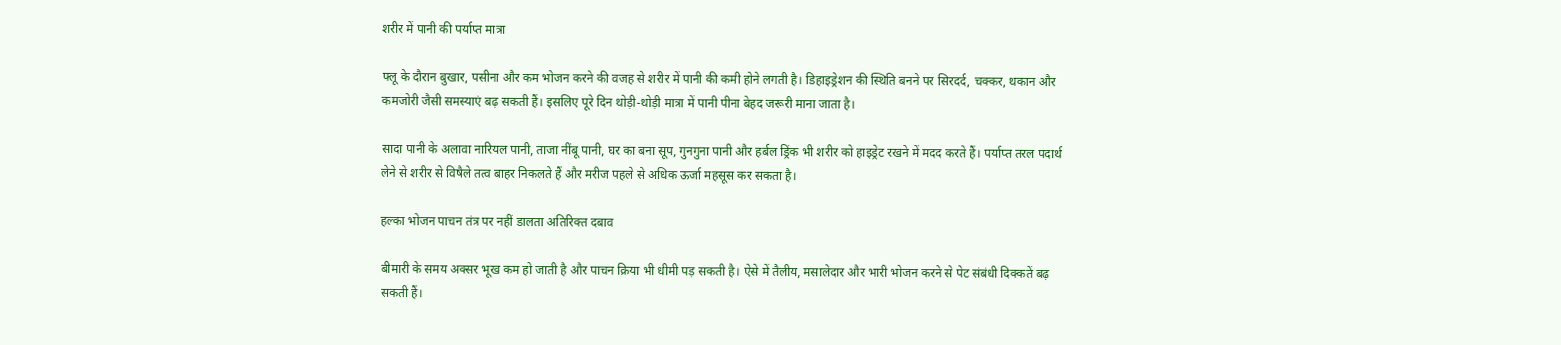शरीर में पानी की पर्याप्त मात्रा

फ्लू के दौरान बुखार, पसीना और कम भोजन करने की वजह से शरीर में पानी की कमी होने लगती है। डिहाइड्रेशन की स्थिति बनने पर सिरदर्द, चक्कर, थकान और कमजोरी जैसी समस्याएं बढ़ सकती हैं। इसलिए पूरे दिन थोड़ी-थोड़ी मात्रा में पानी पीना बेहद जरूरी माना जाता है।

सादा पानी के अलावा नारियल पानी, ताजा नींबू पानी, घर का बना सूप, गुनगुना पानी और हर्बल ड्रिंक भी शरीर को हाइड्रेट रखने में मदद करते हैं। पर्याप्त तरल पदार्थ लेने से शरीर से विषैले तत्व बाहर निकलते हैं और मरीज पहले से अधिक ऊर्जा महसूस कर सकता है।

हल्का भोजन पाचन तंत्र पर नहीं डालता अतिरिक्त दबाव

बीमारी के समय अक्सर भूख कम हो जाती है और पाचन क्रिया भी धीमी पड़ सकती है। ऐसे में तैलीय, मसालेदार और भारी भोजन करने से पेट संबंधी दिक्कतें बढ़ सकती हैं।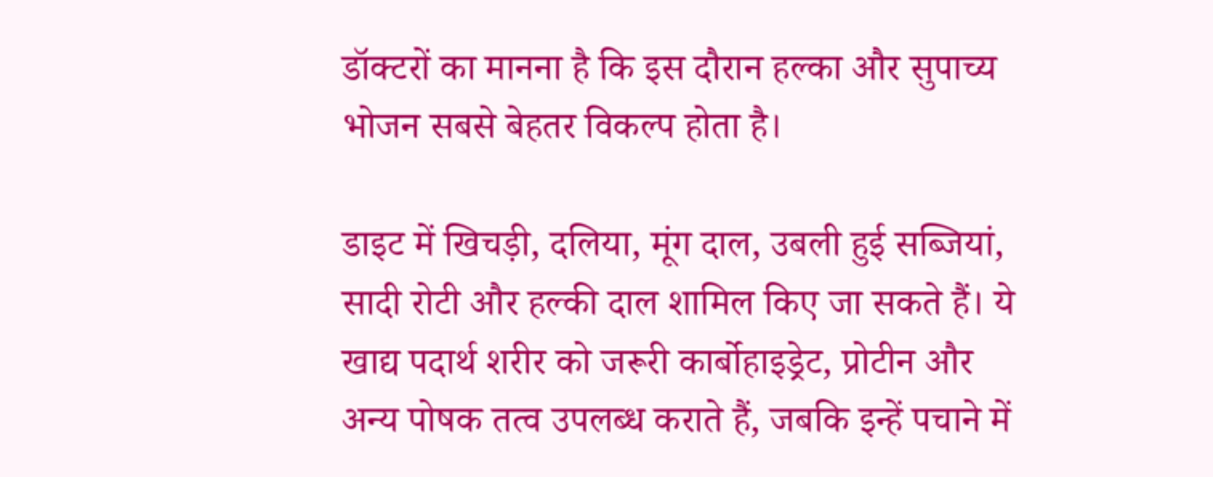डॉक्टरों का मानना है कि इस दौरान हल्का और सुपाच्य भोजन सबसे बेहतर विकल्प होता है।

डाइट में खिचड़ी, दलिया, मूंग दाल, उबली हुई सब्जियां, सादी रोटी और हल्की दाल शामिल किए जा सकते हैं। ये खाद्य पदार्थ शरीर को जरूरी कार्बोहाइड्रेट, प्रोटीन और अन्य पोषक तत्व उपलब्ध कराते हैं, जबकि इन्हें पचाने में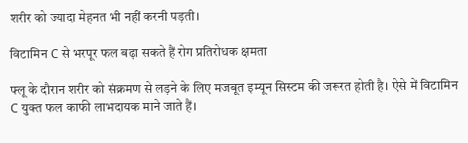शरीर को ज्यादा मेहनत भी नहीं करनी पड़ती।

विटामिन C से भरपूर फल बढ़ा सकते हैं रोग प्रतिरोधक क्षमता

फ्लू के दौरान शरीर को संक्रमण से लड़ने के लिए मजबूत इम्यून सिस्टम की जरूरत होती है। ऐसे में विटामिन C युक्त फल काफी लाभदायक माने जाते हैं।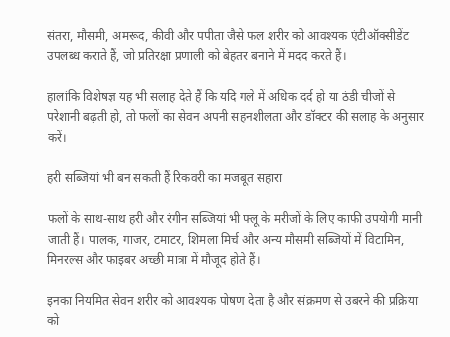संतरा, मौसमी, अमरूद, कीवी और पपीता जैसे फल शरीर को आवश्यक एंटीऑक्सीडेंट उपलब्ध कराते हैं, जो प्रतिरक्षा प्रणाली को बेहतर बनाने में मदद करते हैं।

हालांकि विशेषज्ञ यह भी सलाह देते हैं कि यदि गले में अधिक दर्द हो या ठंडी चीजों से परेशानी बढ़ती हो, तो फलों का सेवन अपनी सहनशीलता और डॉक्टर की सलाह के अनुसार करें।

हरी सब्जियां भी बन सकती हैं रिकवरी का मजबूत सहारा

फलों के साथ-साथ हरी और रंगीन सब्जियां भी फ्लू के मरीजों के लिए काफी उपयोगी मानी जाती हैं। पालक, गाजर, टमाटर, शिमला मिर्च और अन्य मौसमी सब्जियों में विटामिन, मिनरल्स और फाइबर अच्छी मात्रा में मौजूद होते हैं।

इनका नियमित सेवन शरीर को आवश्यक पोषण देता है और संक्रमण से उबरने की प्रक्रिया को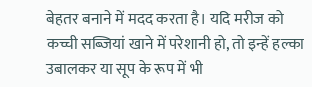बेहतर बनाने में मदद करता है। यदि मरीज को कच्ची सब्जियां खाने में परेशानी हो, तो इन्हें हल्का उबालकर या सूप के रूप में भी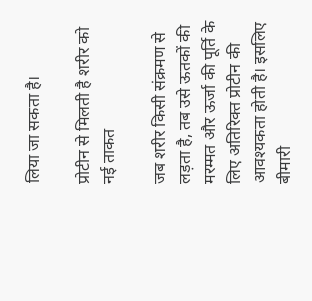लिया जा सकता है।

प्रोटीन से मिलती है शरीर को नई ताकत

जब शरीर किसी संक्रमण से लड़ता है, तब उसे ऊतकों की मरम्मत और ऊर्जा की पूर्ति के लिए अतिरिक्त प्रोटीन की आवश्यकता होती है। इसलिए बीमारी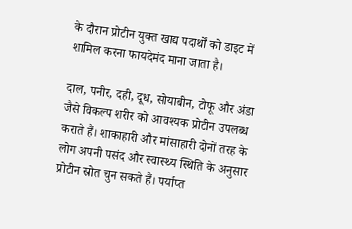के दौरान प्रोटीन युक्त खाद्य पदार्थों को डाइट में शामिल करना फायदेमंद माना जाता है।

दाल, पनीर, दही, दूध, सोयाबीन, टोफू और अंडा जैसे विकल्प शरीर को आवश्यक प्रोटीन उपलब्ध कराते हैं। शाकाहारी और मांसाहारी दोनों तरह के लोग अपनी पसंद और स्वास्थ्य स्थिति के अनुसार प्रोटीन स्रोत चुन सकते हैं। पर्याप्त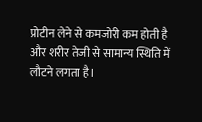प्रोटीन लेने से कमजोरी कम होती है और शरीर तेजी से सामान्य स्थिति में लौटने लगता है।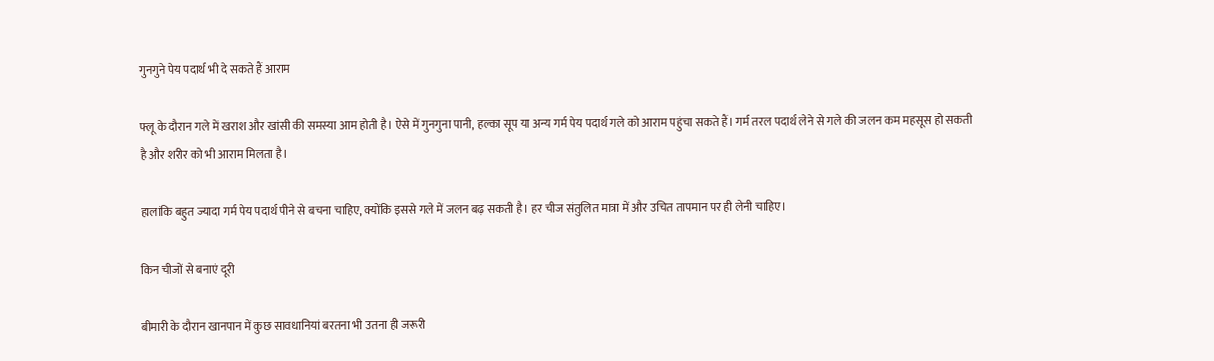गुनगुने पेय पदार्थ भी दे सकते हैं आराम

फ्लू के दौरान गले में खराश और खांसी की समस्या आम होती है। ऐसे में गुनगुना पानी, हल्का सूप या अन्य गर्म पेय पदार्थ गले को आराम पहुंचा सकते हैं। गर्म तरल पदार्थ लेने से गले की जलन कम महसूस हो सकती है और शरीर को भी आराम मिलता है।

हालांकि बहुत ज्यादा गर्म पेय पदार्थ पीने से बचना चाहिए, क्योंकि इससे गले में जलन बढ़ सकती है। हर चीज संतुलित मात्रा में और उचित तापमान पर ही लेनी चाहिए।

किन चीजों से बनाएं दूरी

बीमारी के दौरान खानपान में कुछ सावधानियां बरतना भी उतना ही जरूरी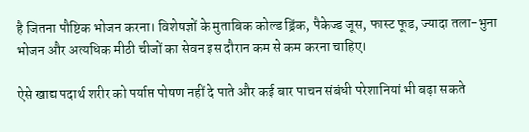है जितना पौष्टिक भोजन करना। विशेषज्ञों के मुताबिक कोल्ड ड्रिंक, पैकेज्ड जूस, फास्ट फूड, ज्यादा तला-भुना भोजन और अत्यधिक मीठी चीजों का सेवन इस दौरान कम से कम करना चाहिए।

ऐसे खाद्य पदार्थ शरीर को पर्याप्त पोषण नहीं दे पाते और कई बार पाचन संबंधी परेशानियां भी बढ़ा सकते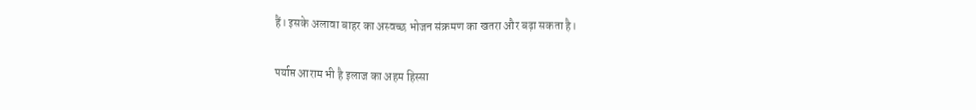हैं। इसके अलावा बाहर का अस्वच्छ भोजन संक्रमण का खतरा और बढ़ा सकता है।

पर्याप्त आराम भी है इलाज का अहम हिस्सा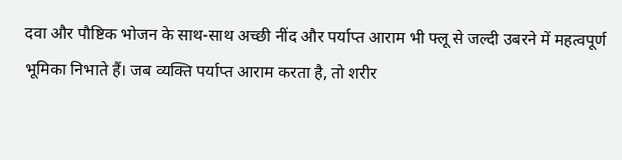दवा और पौष्टिक भोजन के साथ-साथ अच्छी नींद और पर्याप्त आराम भी फ्लू से जल्दी उबरने में महत्वपूर्ण भूमिका निभाते हैं। जब व्यक्ति पर्याप्त आराम करता है, तो शरीर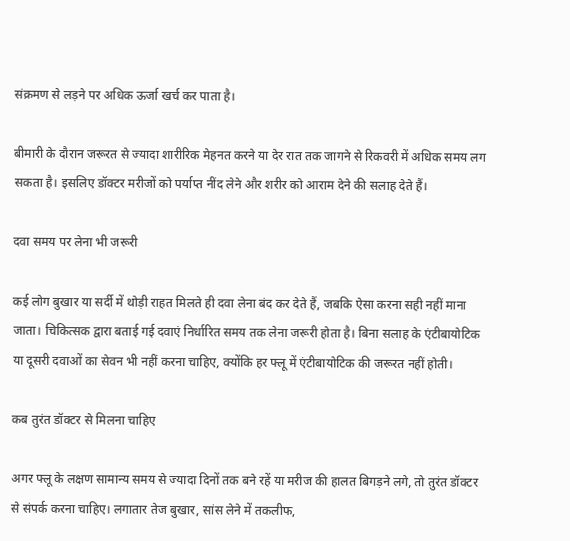संक्रमण से लड़ने पर अधिक ऊर्जा खर्च कर पाता है।

बीमारी के दौरान जरूरत से ज्यादा शारीरिक मेहनत करने या देर रात तक जागने से रिकवरी में अधिक समय लग सकता है। इसलिए डॉक्टर मरीजों को पर्याप्त नींद लेने और शरीर को आराम देने की सलाह देते हैं।

दवा समय पर लेना भी जरूरी

कई लोग बुखार या सर्दी में थोड़ी राहत मिलते ही दवा लेना बंद कर देते हैं, जबकि ऐसा करना सही नहीं माना जाता। चिकित्सक द्वारा बताई गई दवाएं निर्धारित समय तक लेना जरूरी होता है। बिना सलाह के एंटीबायोटिक या दूसरी दवाओं का सेवन भी नहीं करना चाहिए, क्योंकि हर फ्लू में एंटीबायोटिक की जरूरत नहीं होती।

कब तुरंत डॉक्टर से मिलना चाहिए

अगर फ्लू के लक्षण सामान्य समय से ज्यादा दिनों तक बने रहें या मरीज की हालत बिगड़ने लगे, तो तुरंत डॉक्टर से संपर्क करना चाहिए। लगातार तेज बुखार, सांस लेने में तकलीफ,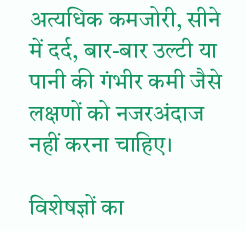अत्यधिक कमजोरी, सीने में दर्द, बार-बार उल्टी या पानी की गंभीर कमी जैसे लक्षणों को नजरअंदाज नहीं करना चाहिए।

विशेषज्ञों का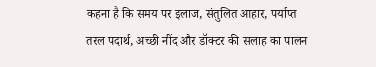कहना है कि समय पर इलाज, संतुलित आहार, पर्याप्त तरल पदार्थ, अच्छी नींद और डॉक्टर की सलाह का पालन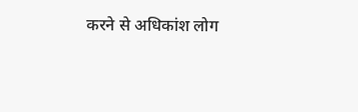करने से अधिकांश लोग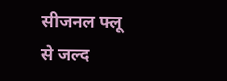सीजनल फ्लू से जल्द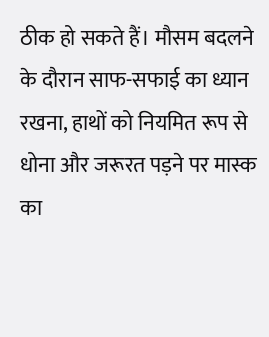ठीक हो सकते हैं। मौसम बदलने के दौरान साफ-सफाई का ध्यान रखना, हाथों को नियमित रूप से धोना और जरूरत पड़ने पर मास्क का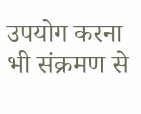उपयोग करना भी संक्रमण से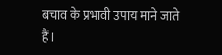बचाव के प्रभावी उपाय माने जाते हैं।